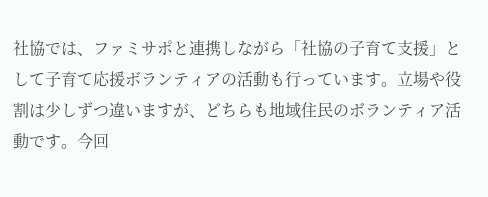社協では、ファミサポと連携しながら「社協の子育て支援」として子育て応援ボランティアの活動も行っています。立場や役割は少しずつ違いますが、どちらも地域住民のボランティア活動です。今回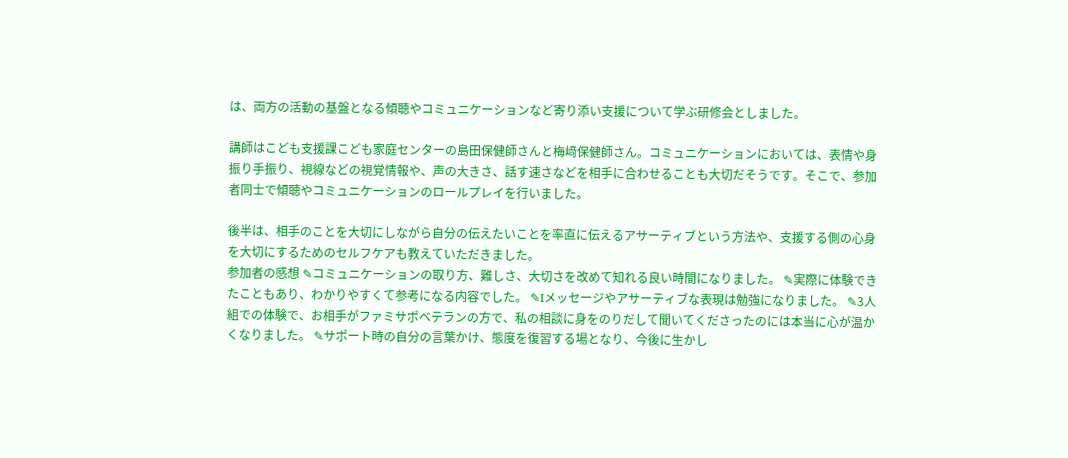は、両方の活動の基盤となる傾聴やコミュニケーションなど寄り添い支援について学ぶ研修会としました。

講師はこども支援課こども家庭センターの島田保健師さんと梅﨑保健師さん。コミュニケーションにおいては、表情や身振り手振り、視線などの視覚情報や、声の大きさ、話す速さなどを相手に合わせることも大切だそうです。そこで、参加者同士で傾聴やコミュニケーションのロールプレイを行いました。

後半は、相手のことを大切にしながら自分の伝えたいことを率直に伝えるアサーティブという方法や、支援する側の心身を大切にするためのセルフケアも教えていただきました。
参加者の感想 ✎コミュニケーションの取り方、難しさ、大切さを改めて知れる良い時間になりました。 ✎実際に体験できたこともあり、わかりやすくて参考になる内容でした。 ✎Iメッセージやアサーティブな表現は勉強になりました。 ✎3人組での体験で、お相手がファミサポベテランの方で、私の相談に身をのりだして聞いてくださったのには本当に心が温かくなりました。 ✎サポート時の自分の言葉かけ、態度を復習する場となり、今後に生かし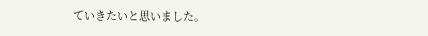ていきたいと思いました。